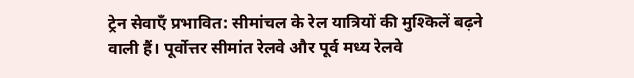ट्रेन सेवाएँ प्रभावित: सीमांचल के रेल यात्रियों की मुश्किलें बढ़ने वाली हैं। पूर्वोत्तर सीमांत रेलवे और पूर्व मध्य रेलवे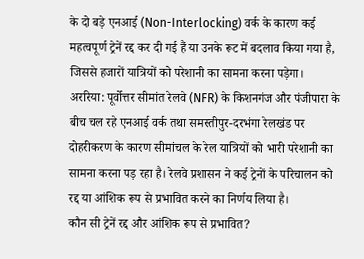के दो बड़े एनआई (Non-Interlocking) वर्क के कारण कई महत्वपूर्ण ट्रेनें रद्द कर दी गई हैं या उनके रूट में बदलाव किया गया है, जिससे हजारों यात्रियों को परेशानी का सामना करना पड़ेगा।
अररिया: पूर्वोत्तर सीमांत रेलवे (NFR) के किशनगंज और पंजीपारा के बीच चल रहे एनआई वर्क तथा समस्तीपुर-दरभंगा रेलखंड पर दोहरीकरण के कारण सीमांचल के रेल यात्रियों को भारी परेशानी का सामना करना पड़ रहा है। रेलवे प्रशासन ने कई ट्रेनों के परिचालन को रद्द या आंशिक रूप से प्रभावित करने का निर्णय लिया है।
कौन सी ट्रेनें रद्द और आंशिक रूप से प्रभावित?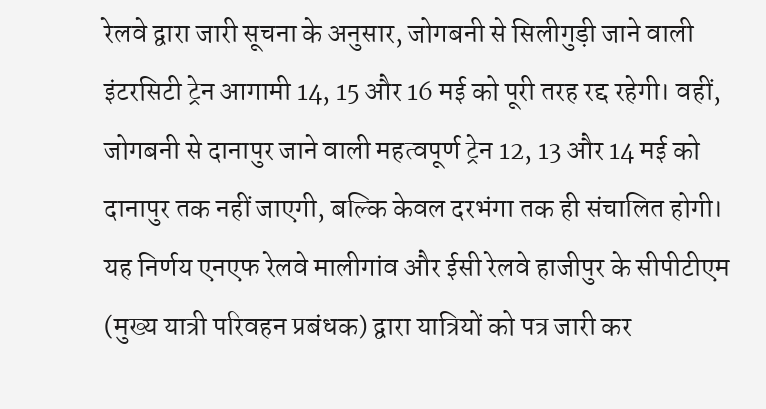रेलवे द्वारा जारी सूचना के अनुसार, जोगबनी से सिलीगुड़ी जाने वाली इंटरसिटी ट्रेन आगामी 14, 15 और 16 मई को पूरी तरह रद्द रहेगी। वहीं, जोगबनी से दानापुर जाने वाली महत्वपूर्ण ट्रेन 12, 13 और 14 मई को दानापुर तक नहीं जाएगी, बल्कि केवल दरभंगा तक ही संचालित होगी। यह निर्णय एनएफ रेलवे मालीगांव और ईसी रेलवे हाजीपुर के सीपीटीएम (मुख्य यात्री परिवहन प्रबंधक) द्वारा यात्रियों को पत्र जारी कर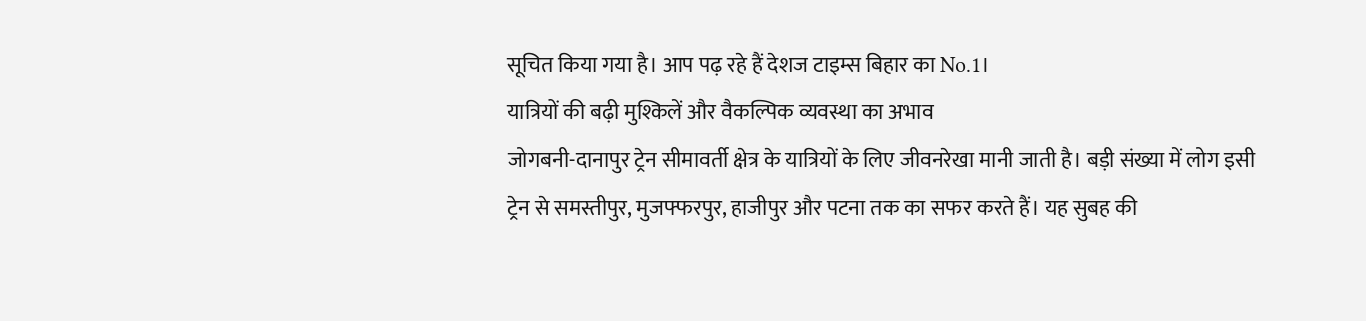सूचित किया गया है। आप पढ़ रहे हैं देशज टाइम्स बिहार का No.1।
यात्रियों की बढ़ी मुश्किलें और वैकल्पिक व्यवस्था का अभाव
जोगबनी-दानापुर ट्रेन सीमावर्ती क्षेत्र के यात्रियों के लिए जीवनरेखा मानी जाती है। बड़ी संख्या में लोग इसी ट्रेन से समस्तीपुर, मुजफ्फरपुर, हाजीपुर और पटना तक का सफर करते हैं। यह सुबह की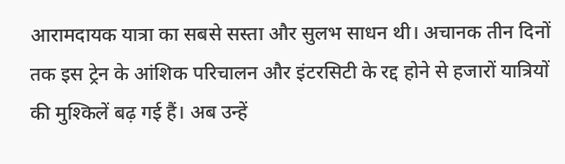आरामदायक यात्रा का सबसे सस्ता और सुलभ साधन थी। अचानक तीन दिनों तक इस ट्रेन के आंशिक परिचालन और इंटरसिटी के रद्द होने से हजारों यात्रियों की मुश्किलें बढ़ गई हैं। अब उन्हें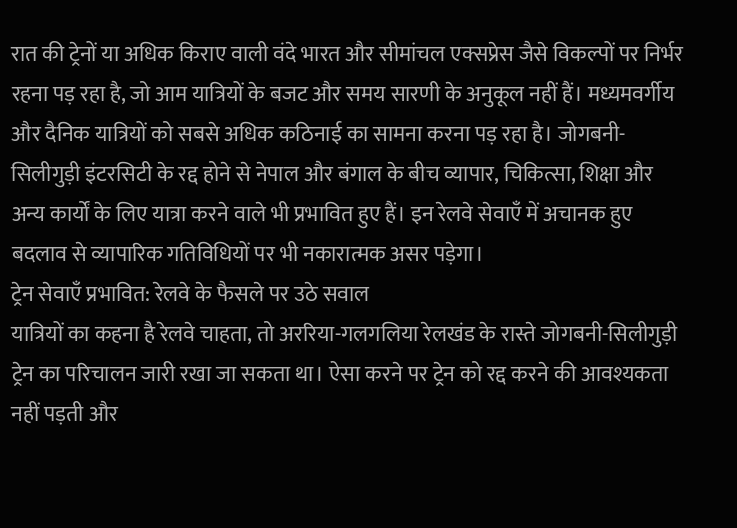रात की ट्रेनों या अधिक किराए वाली वंदे भारत और सीमांचल एक्सप्रेस जैसे विकल्पों पर निर्भर रहना पड़ रहा है, जो आम यात्रियों के बजट और समय सारणी के अनुकूल नहीं हैं। मध्यमवर्गीय और दैनिक यात्रियों को सबसे अधिक कठिनाई का सामना करना पड़ रहा है। जोगबनी-सिलीगुड़ी इंटरसिटी के रद्द होने से नेपाल और बंगाल के बीच व्यापार, चिकित्सा, शिक्षा और अन्य कार्यों के लिए यात्रा करने वाले भी प्रभावित हुए हैं। इन रेलवे सेवाएँ में अचानक हुए बदलाव से व्यापारिक गतिविधियों पर भी नकारात्मक असर पड़ेगा।
ट्रेन सेवाएँ प्रभावित: रेलवे के फैसले पर उठे सवाल
यात्रियों का कहना है रेलवे चाहता, तो अररिया-गलगलिया रेलखंड के रास्ते जोगबनी-सिलीगुड़ी ट्रेन का परिचालन जारी रखा जा सकता था। ऐसा करने पर ट्रेन को रद्द करने की आवश्यकता नहीं पड़ती और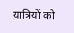यात्रियों को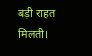बड़ी राहत मिलती।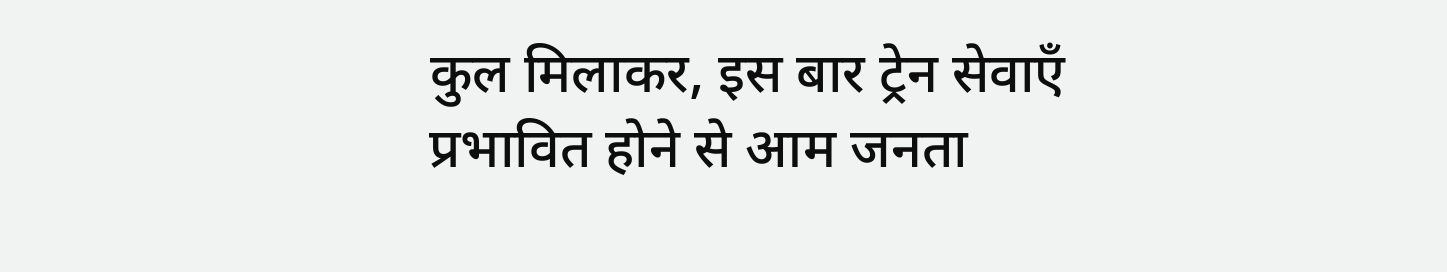कुल मिलाकर, इस बार ट्रेन सेवाएँ प्रभावित होने से आम जनता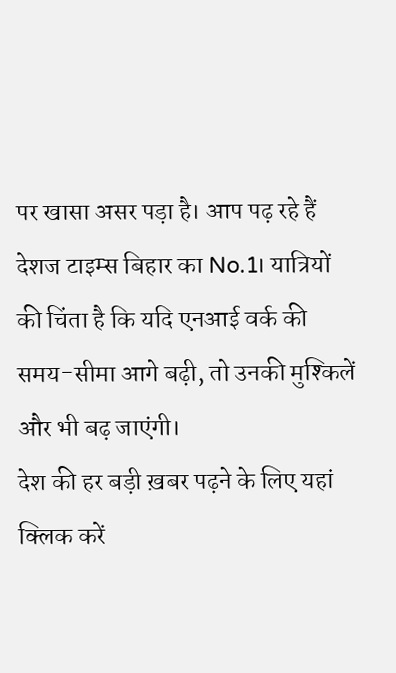पर खासा असर पड़ा है। आप पढ़ रहे हैं देशज टाइम्स बिहार का No.1। यात्रियों की चिंता है कि यदि एनआई वर्क की समय-सीमा आगे बढ़ी, तो उनकी मुश्किलें और भी बढ़ जाएंगी।
देश की हर बड़ी ख़बर पढ़ने के लिए यहां क्लिक करें